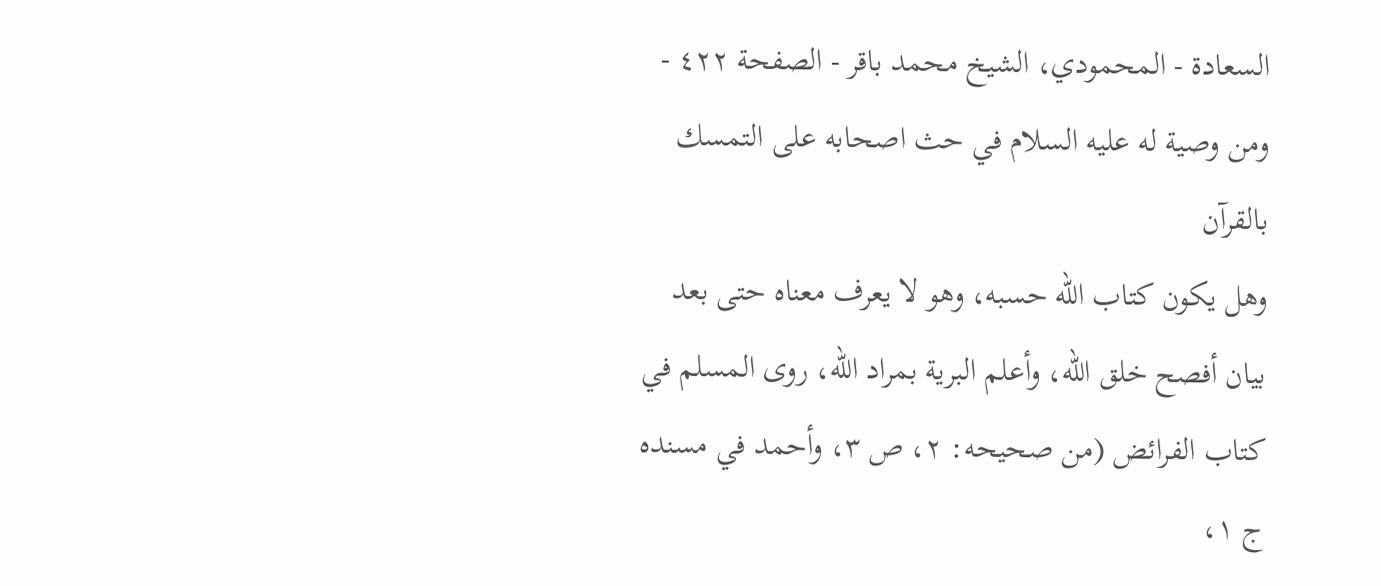السعادة - المحمودي، الشيخ محمد باقر - الصفحة ٤٢٢ - ومن وصية له عليه السلام في حث اصحابه على التمسك بالقرآن
وهل يكون كتاب الله حسبه، وهو لا يعرف معناه حتى بعد بيان أفصح خلق الله، وأعلم البرية بمراد الله، روى المسلم في كتاب الفرائض (من صحيحه: ٢، ص ٣، وأحمد في مسنده ج ١،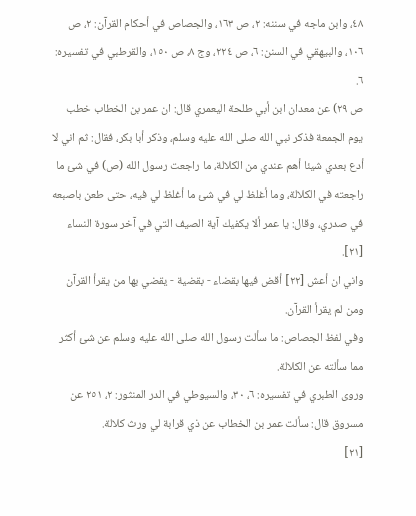٤٨، وابن ماجه في سننه: ٢، ص ١٦٣، والجصاص في أحكام القرآن: ٢، ص ١٠٦، والبيهقي في السنن: ٦، ص ٢٢٤، وج ٨، ص ١٥٠، والقرطبي في تفسيره: ٦.
ص ٢٩) عن معدان ابن أبي طلحة اليعمري قال: ان عمر بن الخطاب خطب يوم الجمعة فذكر نبي الله صلى الله عليه وسلم، وذكر أبا بكر، فقال: ثم اني لا أدع بعدي شيئا أهم عندي من الكلالة، ما راجعت رسول الله (ص) في شئ ما راجعته في الكلالة، وما أغلظ لي في شئ ما أغلظ لي فيه، حتى طعن باصبعه في صدري، وقال: يا عمر ألا يكفيك آية الصيف التي في آخر سورة النساء [٢١].
واني ان أعش [٢٢] أقض فيها بقضاء - بقضية - يقضي بها من يقرأ القرآن ومن لم يقرأ القرآن.
وفي لفظ الجصاص: ما سألت رسول الله صلى الله عليه وسلم عن شئ أكثر مما سألته عن الكلالة.
وروى الطبري في تفسيره: ٦، ٣٠، والسيوطي في الدر المنثور: ٢، ٢٥١ عن مسروق قال: سألت عمر بن الخطاب عن ذي قرابة لي ورث كلالة.
[٢١]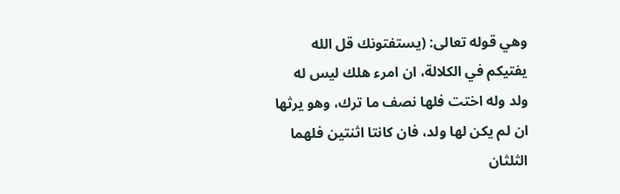وهي قوله تعالى: (يستفتونك قل الله يفتيكم في الكلالة، ان امرء هلك ليس له ولد وله اختت فلها نصف ما ترك، وهو يرثها ان لم يكن لها ولد، فان كانتا اثنتين فلهما الثلثان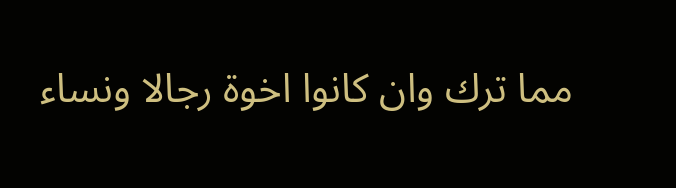مما ترك وان كانوا اخوة رجالا ونساء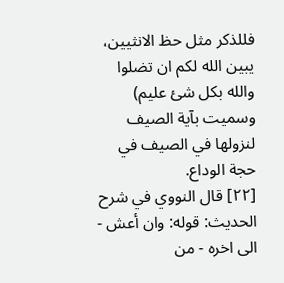فللذكر مثل حظ الانثيين، يبين الله لكم ان تضلوا والله بكل شئ عليم) وسميت بآية الصيف لنزولها في الصيف في حجة الوداع.
[٢٢] قال النووي في شرح الحديث: قوله: وان أعش - الى اخره - من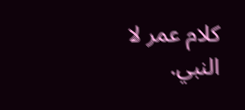كلام عمر لا النبي.